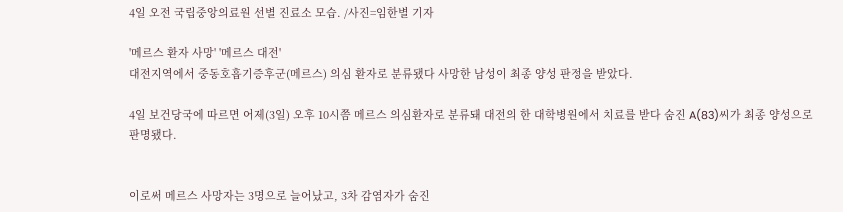4일 오전 국립중앙의료원 선별 진료소 모습. /사진=임한별 기자

'메르스 환자 사망' '메르스 대전'
대전지역에서 중동호흡기증후군(메르스) 의심 환자로 분류됐다 사망한 남성이 최종 양성 판정을 받았다.

4일 보건당국에 따르면 어제(3일) 오후 10시쯤 메르스 의심환자로 분류돼 대전의 한 대학병원에서 치료를 받다 숨진 A(83)씨가 최종 양성으로 판명됐다.


이로써 메르스 사망자는 3명으로 늘어났고, 3차 감염자가 숨진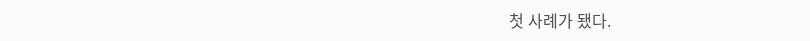첫 사례가 됐다.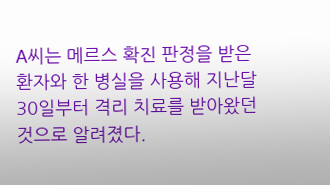A씨는 메르스 확진 판정을 받은 환자와 한 병실을 사용해 지난달 30일부터 격리 치료를 받아왔던 것으로 알려졌다.